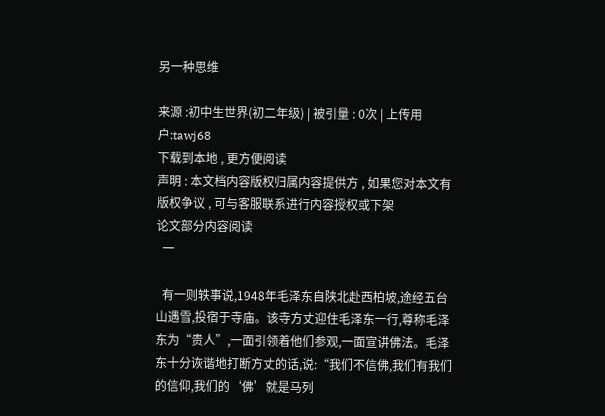另一种思维

来源 :初中生世界(初二年级) | 被引量 : 0次 | 上传用户:tawj68
下载到本地 , 更方便阅读
声明 : 本文档内容版权归属内容提供方 , 如果您对本文有版权争议 , 可与客服联系进行内容授权或下架
论文部分内容阅读
  一

  有一则轶事说,1948年毛泽东自陕北赴西柏坡,途经五台山遇雪,投宿于寺庙。该寺方丈迎住毛泽东一行,尊称毛泽东为“贵人”,一面引领着他们参观,一面宣讲佛法。毛泽东十分诙谐地打断方丈的话,说:“我们不信佛,我们有我们的信仰,我们的‘佛’就是马列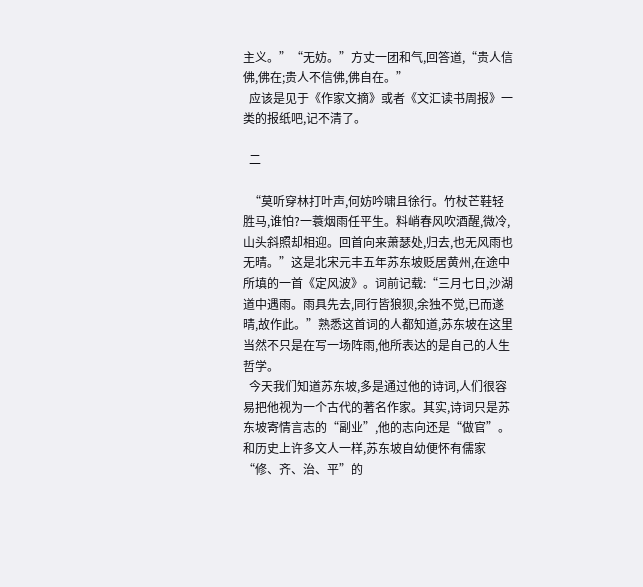主义。”“无妨。”方丈一团和气,回答道,“贵人信佛,佛在;贵人不信佛,佛自在。”
  应该是见于《作家文摘》或者《文汇读书周报》一类的报纸吧,记不清了。

  二

  “莫听穿林打叶声,何妨吟啸且徐行。竹杖芒鞋轻胜马,谁怕?一蓑烟雨任平生。料峭春风吹酒醒,微冷,山头斜照却相迎。回首向来萧瑟处,归去,也无风雨也无晴。”这是北宋元丰五年苏东坡贬居黄州,在途中所填的一首《定风波》。词前记载:“三月七日,沙湖道中遇雨。雨具先去,同行皆狼狈,余独不觉,已而遂晴,故作此。”熟悉这首词的人都知道,苏东坡在这里当然不只是在写一场阵雨,他所表达的是自己的人生哲学。
  今天我们知道苏东坡,多是通过他的诗词,人们很容易把他视为一个古代的著名作家。其实,诗词只是苏东坡寄情言志的“副业”,他的志向还是“做官”。和历史上许多文人一样,苏东坡自幼便怀有儒家“修、齐、治、平”的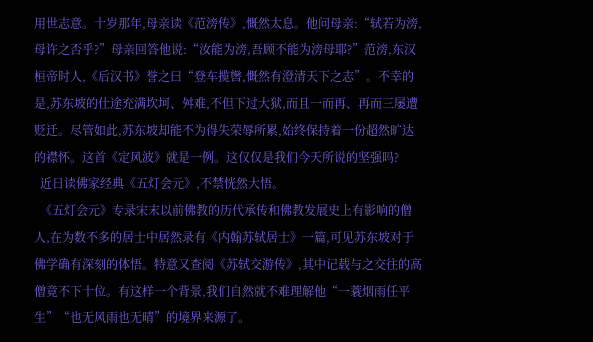用世志意。十岁那年,母亲读《范滂传》,慨然太息。他问母亲:“轼若为滂,母许之否乎?”母亲回答他说:“汝能为滂,吾顾不能为滂母耶?”范滂,东汉桓帝时人,《后汉书》誉之曰“登车揽辔,慨然有澄清天下之志”。不幸的是,苏东坡的仕途充满坎坷、舛难,不但下过大狱,而且一而再、再而三屡遭贬迁。尽管如此,苏东坡却能不为得失荣辱所累,始终保持着一份超然旷达的襟怀。这首《定风波》就是一例。这仅仅是我们今天所说的坚强吗?
  近日读佛家经典《五灯会元》,不禁恍然大悟。
  《五灯会元》专录宋末以前佛教的历代承传和佛教发展史上有影响的僧人,在为数不多的居士中居然录有《内翰苏轼居士》一篇,可见苏东坡对于佛学确有深刻的体悟。特意又查阅《苏轼交游传》,其中记载与之交往的高僧竟不下十位。有这样一个背景,我们自然就不难理解他“一蓑烟雨任平生”“也无风雨也无晴”的境界来源了。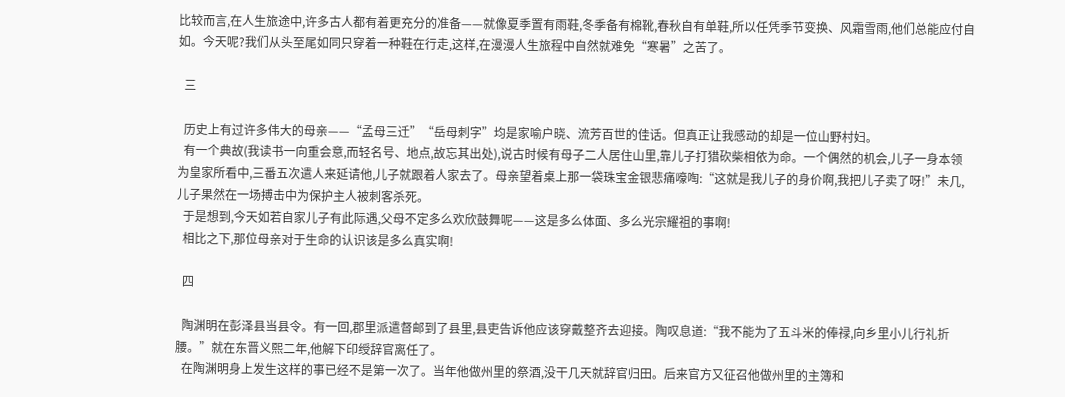比较而言,在人生旅途中,许多古人都有着更充分的准备——就像夏季置有雨鞋,冬季备有棉靴,春秋自有单鞋,所以任凭季节变换、风霜雪雨,他们总能应付自如。今天呢?我们从头至尾如同只穿着一种鞋在行走,这样,在漫漫人生旅程中自然就难免“寒暑”之苦了。

  三

  历史上有过许多伟大的母亲——“孟母三迁”“岳母刺字”均是家喻户晓、流芳百世的佳话。但真正让我感动的却是一位山野村妇。
  有一个典故(我读书一向重会意,而轻名号、地点,故忘其出处),说古时候有母子二人居住山里,靠儿子打猎砍柴相依为命。一个偶然的机会,儿子一身本领为皇家所看中,三番五次遣人来延请他,儿子就跟着人家去了。母亲望着桌上那一袋珠宝金银悲痛嚎啕:“这就是我儿子的身价啊,我把儿子卖了呀!”未几,儿子果然在一场搏击中为保护主人被刺客杀死。
  于是想到,今天如若自家儿子有此际遇,父母不定多么欢欣鼓舞呢——这是多么体面、多么光宗耀祖的事啊!
  相比之下,那位母亲对于生命的认识该是多么真实啊!

  四

  陶渊明在彭泽县当县令。有一回,郡里派遣督邮到了县里,县吏告诉他应该穿戴整齐去迎接。陶叹息道:“我不能为了五斗米的俸禄,向乡里小儿行礼折腰。”就在东晋义熙二年,他解下印绶辞官离任了。
  在陶渊明身上发生这样的事已经不是第一次了。当年他做州里的祭酒,没干几天就辞官归田。后来官方又征召他做州里的主簿和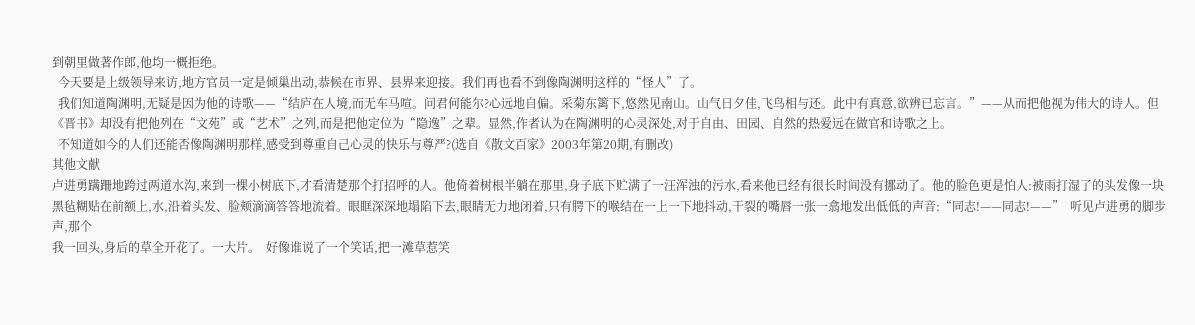到朝里做著作郎,他均一概拒绝。
  今天要是上级领导来访,地方官员一定是倾巢出动,恭候在市界、县界来迎接。我们再也看不到像陶渊明这样的“怪人”了。
  我们知道陶渊明,无疑是因为他的诗歌——“结庐在人境,而无车马喧。问君何能尔?心远地自偏。采菊东篱下,悠然见南山。山气日夕佳,飞鸟相与还。此中有真意,欲辨已忘言。”——从而把他视为伟大的诗人。但《晋书》却没有把他列在“文苑”或“艺术”之列,而是把他定位为“隐逸”之辈。显然,作者认为在陶渊明的心灵深处,对于自由、田园、自然的热爱远在做官和诗歌之上。
  不知道如今的人们还能否像陶渊明那样,感受到尊重自己心灵的快乐与尊严?(选自《散文百家》2003年第20期,有删改)
其他文献
卢进勇蹒跚地跨过两道水沟,来到一棵小树底下,才看清楚那个打招呼的人。他倚着树根半躺在那里,身子底下贮满了一汪浑浊的污水,看来他已经有很长时间没有挪动了。他的脸色更是怕人:被雨打湿了的头发像一块黑毡糊贴在前额上,水,沿着头发、脸颊滴滴答答地流着。眼眶深深地塌陷下去,眼睛无力地闭着,只有腭下的喉结在一上一下地抖动,干裂的嘴唇一张一翕地发出低低的声音:“同志!——同志!——”  听见卢进勇的脚步声,那个
我一回头,身后的草全开花了。一大片。  好像谁说了一个笑话,把一滩草惹笑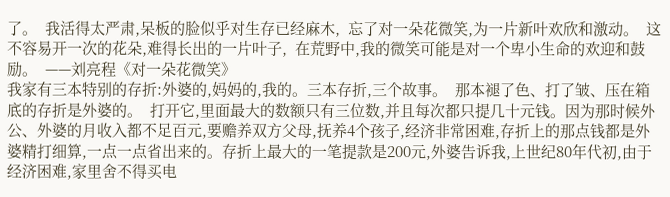了。  我活得太严肃,呆板的脸似乎对生存已经麻木,  忘了对一朵花微笑,为一片新叶欢欣和激动。  这不容易开一次的花朵,难得长出的一片叶子,  在荒野中,我的微笑可能是对一个卑小生命的欢迎和鼓励。  ——刘亮程《对一朵花微笑》
我家有三本特别的存折:外婆的,妈妈的,我的。三本存折,三个故事。  那本褪了色、打了皱、压在箱底的存折是外婆的。  打开它,里面最大的数额只有三位数,并且每次都只提几十元钱。因为那时候外公、外婆的月收入都不足百元,要赡养双方父母,抚养4个孩子,经济非常困难,存折上的那点钱都是外婆精打细算,一点一点省出来的。存折上最大的一笔提款是200元,外婆告诉我,上世纪80年代初,由于经济困难,家里舍不得买电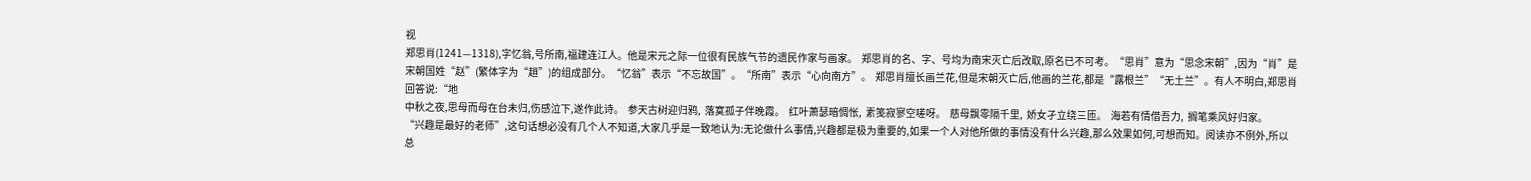视
郑思肖(1241—1318),字忆翁,号所南,福建连江人。他是宋元之际一位很有民族气节的遗民作家与画家。  郑思肖的名、字、号均为南宋灭亡后改取,原名已不可考。“思肖”意为“思念宋朝”,因为“肖”是宋朝国姓“赵”(繁体字为“趙”)的组成部分。“忆翁”表示“不忘故国”。“所南”表示“心向南方”。  郑思肖擅长画兰花,但是宋朝灭亡后,他画的兰花,都是“露根兰”“无土兰”。有人不明白,郑思肖回答说:“地
中秋之夜,思母而母在台未归,伤感泣下,遂作此诗。  参天古树迎归鸦,  落寞孤子伴晚霞。  红叶萧瑟暗惆怅,  素笺寂寥空嗟呀。  慈母飘零隔千里,  娇女孑立绕三匝。  海若有情借吾力,  搁笔乘风好归家。
“兴趣是最好的老师”,这句话想必没有几个人不知道,大家几乎是一致地认为:无论做什么事情,兴趣都是极为重要的,如果一个人对他所做的事情没有什么兴趣,那么效果如何,可想而知。阅读亦不例外,所以总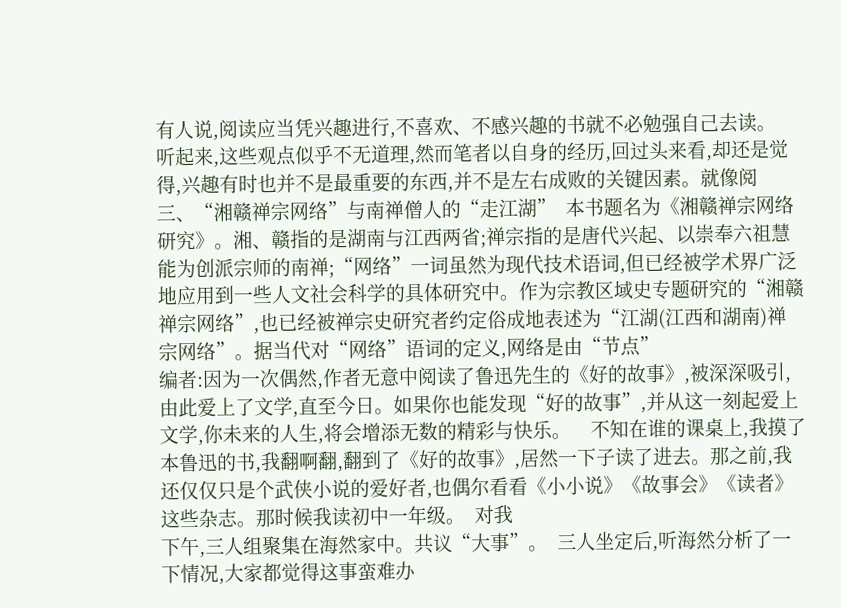有人说,阅读应当凭兴趣进行,不喜欢、不感兴趣的书就不必勉强自己去读。  听起来,这些观点似乎不无道理,然而笔者以自身的经历,回过头来看,却还是觉得,兴趣有时也并不是最重要的东西,并不是左右成败的关键因素。就像阅
三、“湘赣禅宗网络”与南禅僧人的“走江湖”  本书题名为《湘赣禅宗网络研究》。湘、赣指的是湖南与江西两省;禅宗指的是唐代兴起、以崇奉六祖慧能为创派宗师的南禅;“网络”一词虽然为现代技术语词,但已经被学术界广泛地应用到一些人文社会科学的具体研究中。作为宗教区域史专题研究的“湘赣禅宗网络”,也已经被禅宗史研究者约定俗成地表述为“江湖(江西和湖南)禅宗网络”。据当代对“网络”语词的定义,网络是由“节点”
编者:因为一次偶然,作者无意中阅读了鲁迅先生的《好的故事》,被深深吸引,由此爱上了文学,直至今日。如果你也能发现“好的故事”,并从这一刻起爱上文学,你未来的人生,将会增添无数的精彩与快乐。    不知在谁的课桌上,我摸了本鲁迅的书,我翻啊翻,翻到了《好的故事》,居然一下子读了进去。那之前,我还仅仅只是个武侠小说的爱好者,也偶尔看看《小小说》《故事会》《读者》这些杂志。那时候我读初中一年级。  对我
下午,三人组聚集在海然家中。共议“大事”。  三人坐定后,听海然分析了一下情况,大家都觉得这事蛮难办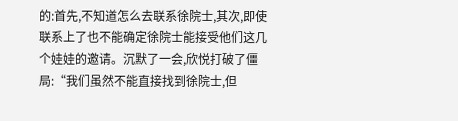的:首先,不知道怎么去联系徐院士,其次,即使联系上了也不能确定徐院士能接受他们这几个娃娃的邀请。沉默了一会,欣悦打破了僵局:“我们虽然不能直接找到徐院士,但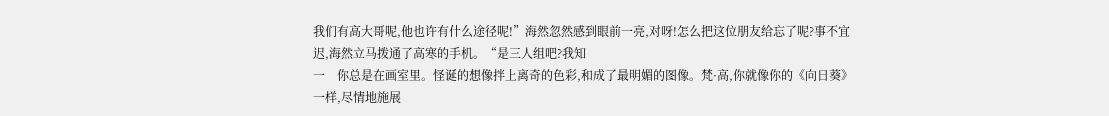我们有高大哥呢,他也许有什么途径呢!”海然忽然感到眼前一亮,对呀!怎么把这位朋友给忘了呢?事不宜迟,海然立马拨通了高寒的手机。“是三人组吧?我知
一    你总是在画室里。怪诞的想像拌上离奇的色彩,和成了最明媚的图像。梵·高,你就像你的《向日葵》一样,尽情地施展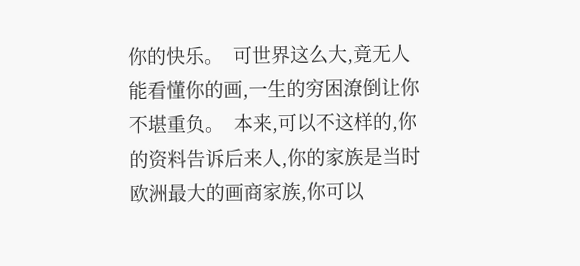你的快乐。  可世界这么大,竟无人能看懂你的画,一生的穷困潦倒让你不堪重负。  本来,可以不这样的,你的资料告诉后来人,你的家族是当时欧洲最大的画商家族,你可以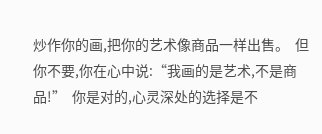炒作你的画,把你的艺术像商品一样出售。  但你不要,你在心中说:“我画的是艺术,不是商品!”  你是对的,心灵深处的选择是不